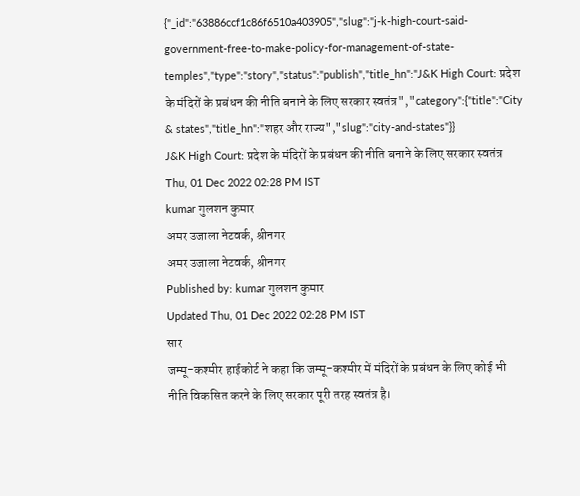{"_id":"63886ccf1c86f6510a403905","slug":"j-k-high-court-said-government-free-to-make-policy-for-management-of-state-temples","type":"story","status":"publish","title_hn":"J&K High Court: प्रदेश के मंदिरों के प्रबंधन की नीति बनाने के लिए सरकार स्वतंत्र","category":{"title":"City & states","title_hn":"शहर और राज्य","slug":"city-and-states"}}
J&K High Court: प्रदेश के मंदिरों के प्रबंधन की नीति बनाने के लिए सरकार स्वतंत्र
Thu, 01 Dec 2022 02:28 PM IST
kumar गुलशन कुमार
अमर उजाला नेटवर्क, श्रीनगर
अमर उजाला नेटवर्क, श्रीनगर
Published by: kumar गुलशन कुमार
Updated Thu, 01 Dec 2022 02:28 PM IST
सार
जम्मू-कश्मीर हाईकोर्ट ने कहा कि जम्मू-कश्मीर में मंदिरों के प्रबंधन के लिए कोई भी नीति विकसित करने के लिए सरकार पूरी तरह स्वतंत्र है।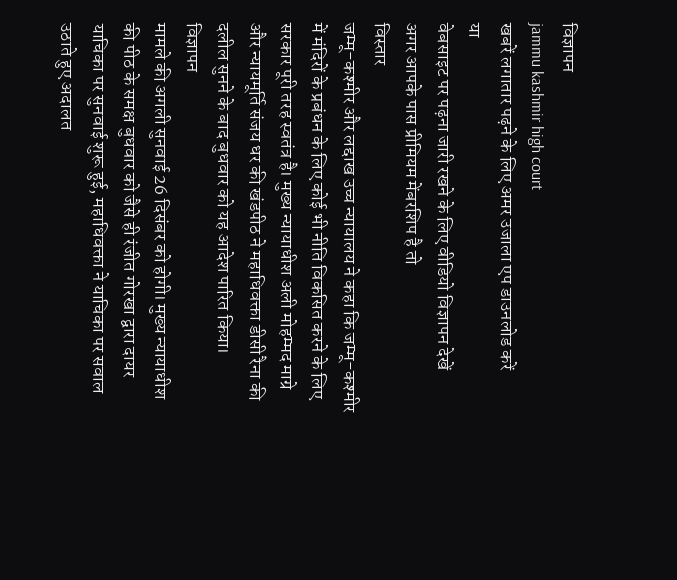विज्ञापन
jammu kashmir high court
खबरें लगातार पढ़ने के लिए अमर उजाला एप डाउनलोड करें
या
वेबसाइट पर पढ़ना जारी रखने के लिए वीडियो विज्ञापन देखें
अगर आपके पास प्रीमियम मेंबरशिप है तो
विस्तार
जम्मू-कश्मीर और लद्दाख उच्च न्यायालय ने कहा कि जम्मू-कश्मीर में मंदिरों के प्रबंधन के लिए कोई भी नीति विकसित करने के लिए सरकार पूरी तरह स्वतंत्र है। मुख्य न्यायाधीश अली मोहम्मद माग्रे और न्यायमूर्ति संजय धर की खंडपीठ ने महाधिवक्ता डीसी रैना की दलील सुनने के बाद बुधवार को यह आदेश पारित किया।
विज्ञापन
मामले की अगली सुनवाई 26 दिसंबर को होगी। मुख्य न्यायाधीश की पीठ के समक्ष बुधवार को जैसे ही रंजीत गोरखा द्वारा दायर याचिका पर सुनवाई शुरू हुई, महाधिवक्ता ने याचिका पर सवाल उठाते हुए अदालत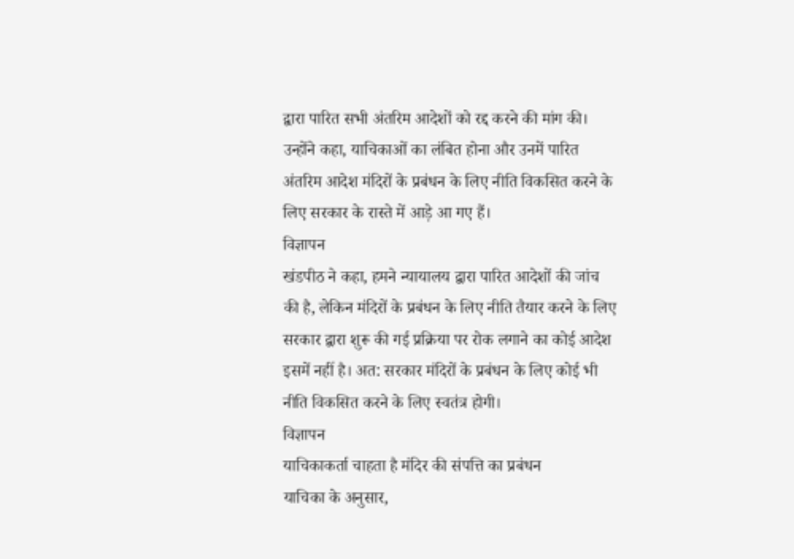द्वारा पारित सभी अंतरिम आदेशों को रद्द करने की मांग की। उन्होंने कहा, याचिकाओं का लंबित होना और उनमें पारित अंतरिम आदेश मंदिरों के प्रबंधन के लिए नीति विकसित करने के लिए सरकार के रास्ते में आड़े आ गए हैं।
विज्ञापन
खंडपीठ ने कहा, हमने न्यायालय द्वारा पारित आदेशों की जांच की है, लेकिन मंदिरों के प्रबंधन के लिए नीति तैयार करने के लिए सरकार द्वारा शुरू की गई प्रक्रिया पर रोक लगाने का कोई आदेश इसमें नहीं है। अत: सरकार मंदिरों के प्रबंधन के लिए कोई भी नीति विकसित करने के लिए स्वतंत्र होगी।
विज्ञापन
याचिकाकर्ता चाहता है मंदिर की संपत्ति का प्रबंधन
याचिका के अनुसार,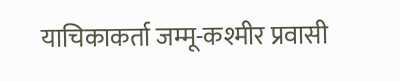याचिकाकर्ता जम्मू-कश्मीर प्रवासी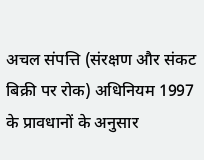अचल संपत्ति (संरक्षण और संकट बिक्री पर रोक) अधिनियम 1997 के प्रावधानों के अनुसार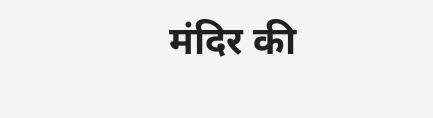मंदिर की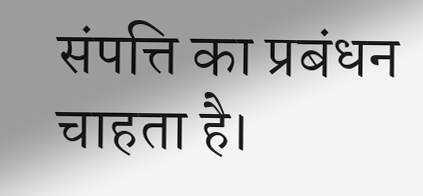संपत्ति का प्रबंधन चाहता है।